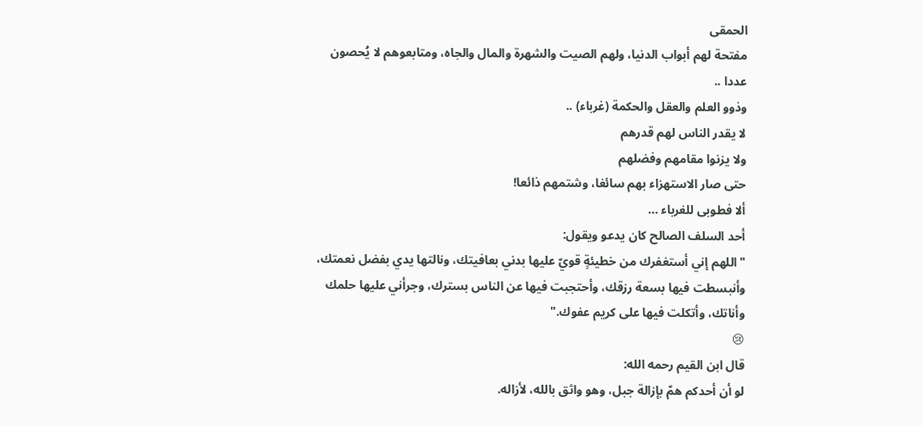الحمقى
مفتحة لهم أبواب الدنيا، ولهم الصيت والشهرة والمال والجاه، ومتابعوهم لا يُحصون عددا ..
وذوو العلم والعقل والحكمة (غرباء) ..
لا يقدر الناس لهم قدرهم
ولا يزنوا مقامهم وفضلهم
حتى صار الاستهزاء بهم سائغا، وشتمهم ذائعا!
ألا فطوبى للغرباء …
أحد السلف الصالح كان يدعو ويقول:
"اللهم إني أستغفرك من خطيئةٍ قويّ عليها بدني بعافيتك، ونالتها يدي بفضل نعمتك، وأنبسطت فيها بسعة رزقك، وأحتجبت فيها عن الناس بسترك، وجرأني عليها حلمك وأناتك، وأتكلت فيها على كريم عفوك."
😢
قال ابن القيم رحمه الله:
لو أن أحدكم همّ بإزالة جبل، وهو واثق بالله، لأزاله.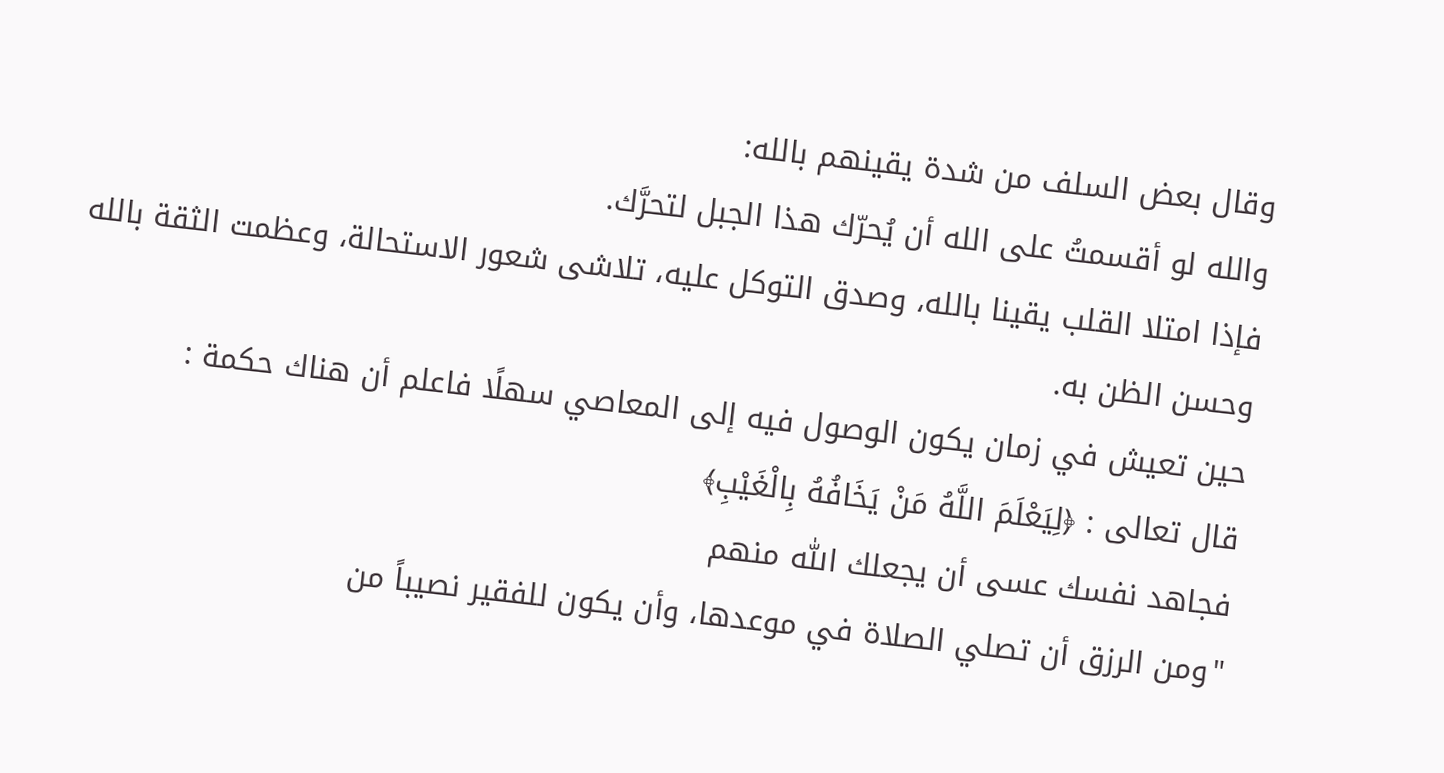وقال بعض السلف من شدة يقينهم بالله:
والله لو أقسمتُ على الله أن يُحرّك هذا الجبل لتحرَّك.
فإذا امتلا القلب يقينا بالله، وصدق التوكل عليه، تلاشى شعور الاستحالة، وعظمت الثقة بالله وحسن الظن به.
حين تعيش في زمان يكون الوصول فيه إلى المعاصي سهلًا فاعلم أن هناك حكمة :
قال تعالى : ﴿لِيَعْلَمَ اللَّهُ مَنْ يَخَافُهُ بِالْغَيْبِ﴾
فجاهد نفسك عسى أن يجعلك اللّٰه منهم
"ومن الرزق أن تصلي الصلاة في موعدها، وأن يكون للفقير نصيباً من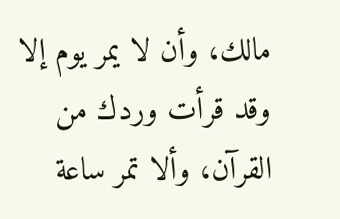مالك، وأن لا يمر يوم إلا وقد قرأت وردك من القرآن، وألا تمر ساعة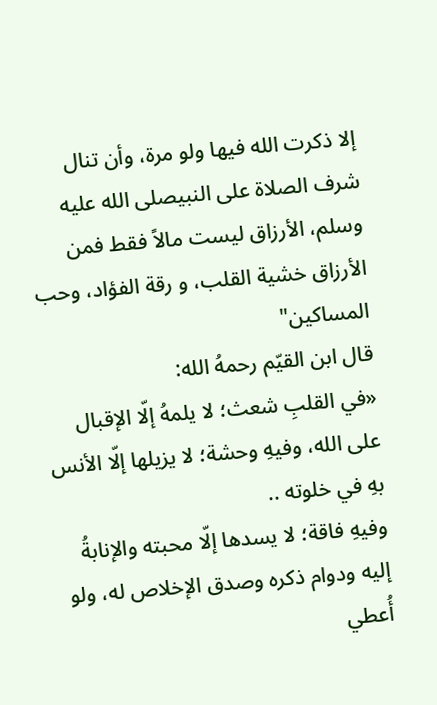إلا ذكرت الله فيها ولو مرة، وأن تنال شرف الصلاة على النبيصلى الله عليه وسلم، الأرزاق ليست مالاً فقط فمن الأرزاق خشية القلب، و رقة الفؤاد، وحب المساكين"
قال ابن القيّم رحمهُ الله:
«في القلبِ شعث؛ لا يلمهُ إلّا الإقبال على الله، وفيهِ وحشة؛ لا يزيلها إلّا الأنس بهِ في خلوته ..
وفيهِ فاقة؛ لا يسدها إلّا محبته والإنابةُ إليه ودوام ذكره وصدق الإخلاص له، ولو أُعطي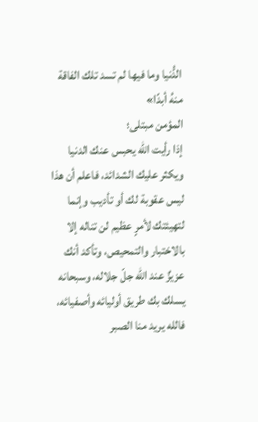الدُّنيا وما فيها لم تسد تلك الفاقة منهُ أبدًا»
المؤمن مبتلى؛
إذا رأيت الله يحبس عنك الدنيا ويكثر عليك الشدائد، فاعلم أن هذا ليس عقوبة لك أو تأديب وإنما لتهيئتك لأمرٍ عظيم لن تناله إلا بالاختبار والتمحيص، وتأكد أنك عزيزٌ عند الله جلّ جلاله، وسبحانه يسلك بك طريق أوليائه وأصفيائه، فالله يريد منا الصبر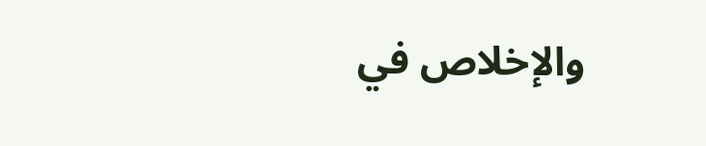والإخلاص في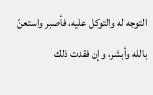التوجه له والتوكل عليه، فأصبر واستعنّ بالله وأبشر، وإن فقدت ذلك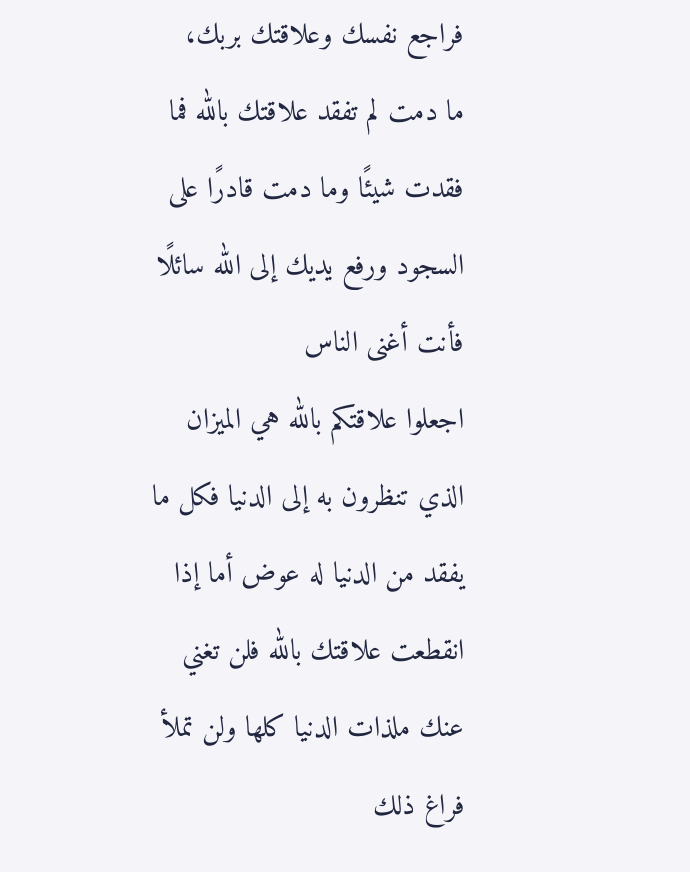فراجع نفسك وعلاقتك بربك،
ما دمت لم تفقد علاقتك بالله فما فقدت شيئًا وما دمت قادرًا على السجود ورفع يديك إلى الله سائلًا فأنت أغنى الناس
اجعلوا علاقتكم بالله هي الميزان الذي تنظرون به إلى الدنيا فكل ما يفقد من الدنيا له عوض أما إذا انقطعت علاقتك بالله فلن تغني عنك ملذات الدنيا كلها ولن تملأ فراغ ذلك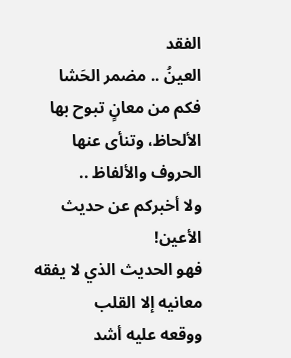الفقد
العينُ .. مضمر الحَشا
فكم من معانٍ تبوح بها الألحاظ، وتنأى عنها الحروف والألفاظ ..
ولا أخبركم عن حديث الأعين!
فهو الحديث الذي لا يفقه معانيه إلا القلب
ووقعه عليه أشد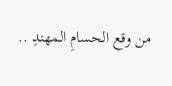من وقع الحسامِ المهندِ ..